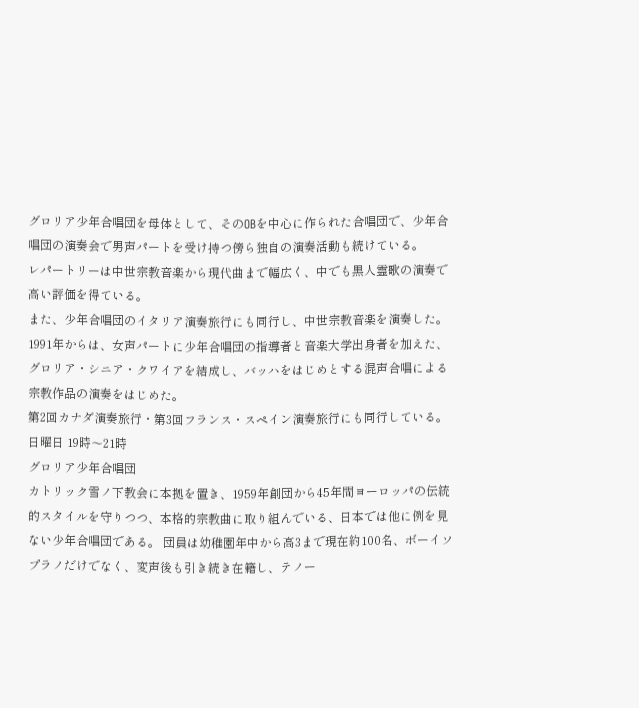グロリア少年合唱団を母体として、そのOBを中心に作られた合唱団で、少年合唱団の演奏会で男声パートを受け持つ傍ら独自の演奏活動も続けている。
レパートリーは中世宗教音楽から現代曲まで幅広く、中でも黒人霊歌の演奏で高い評価を得ている。
また、少年合唱団のイタリア演奏旅行にも同行し、中世宗教音楽を演奏した。
1991年からは、女声パートに少年合唱団の指導者と音楽大学出身者を加えた、グロリア・シニア・クワイアを結成し、バッハをはじめとする混声合唱による宗教作品の演奏をはじめた。
第2回カナダ演奏旅行・第3回フランス・スペイン演奏旅行にも同行している。日曜日 19時〜21時
グロリア少年合唱団
カトリック雪ノ下教会に本拠を置き、1959年創団から45年間ヨーロッパの伝統的スタイルを守りつつ、本格的宗教曲に取り組んでいる、日本では他に例を見ない少年合唱団である。 団員は幼稚園年中から高3まで現在約100名、ボーイソプラノだけでなく、変声後も引き続き在籍し、テノー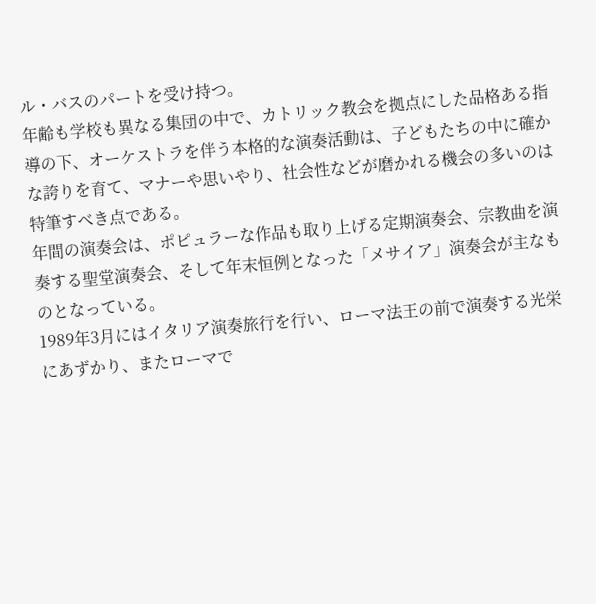ル・バスのパートを受け持つ。
年齢も学校も異なる集団の中で、カトリック教会を拠点にした品格ある指導の下、オーケストラを伴う本格的な演奏活動は、子どもたちの中に確かな誇りを育て、マナーや思いやり、社会性などが磨かれる機会の多いのは特筆すべき点である。
年間の演奏会は、ポピュラーな作品も取り上げる定期演奏会、宗教曲を演奏する聖堂演奏会、そして年末恒例となった「メサイア」演奏会が主なものとなっている。
1989年3月にはイタリア演奏旅行を行い、ローマ法王の前で演奏する光栄にあずかり、またローマで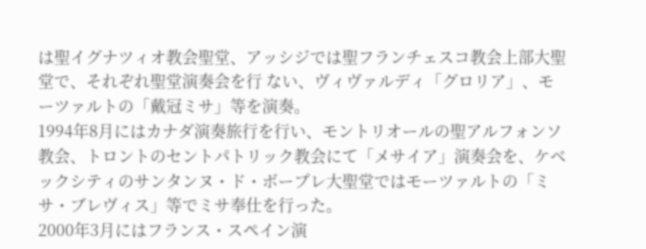は聖イグナツィオ教会聖堂、アッシジでは聖フランチェスコ教会上部大聖堂で、それぞれ聖堂演奏会を行 ない、ヴィヴァルディ「グロリア」、モーツァルトの「戴冠ミサ」等を演奏。
1994年8月にはカナダ演奏旅行を行い、モントリオールの聖アルフォンソ教会、トロントのセントパトリック教会にて「メサイア」演奏会を、ケベックシティのサンタンヌ・ド・ボープレ大聖堂ではモーツァルトの「ミサ・ブレヴィス」等でミサ奉仕を行った。
2000年3月にはフランス・スペイン演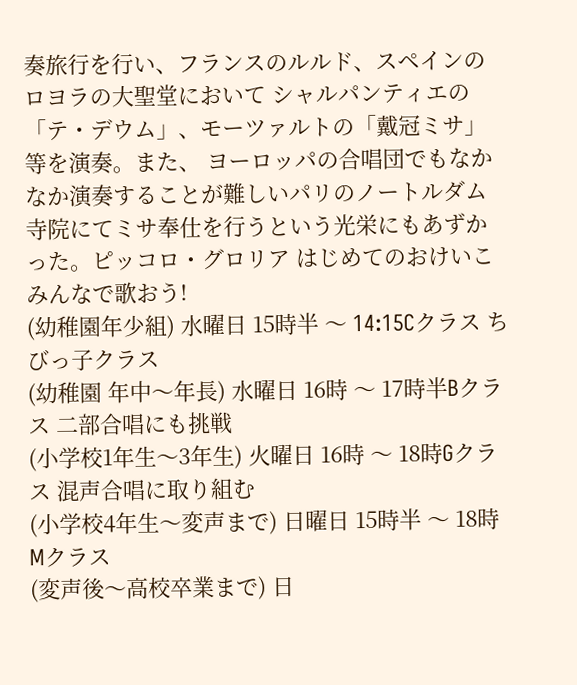奏旅行を行い、フランスのルルド、スペインのロヨラの大聖堂において シャルパンティエの「テ・デウム」、モーツァルトの「戴冠ミサ」等を演奏。また、 ヨーロッパの合唱団でもなかなか演奏することが難しいパリのノートルダム寺院にてミサ奉仕を行うという光栄にもあずかった。ピッコロ・グロリア はじめてのおけいこ みんなで歌おう!
(幼稚園年少組) 水曜日 15時半 〜 14:15Cクラス ちびっ子クラス
(幼稚園 年中〜年長) 水曜日 16時 〜 17時半Bクラス 二部合唱にも挑戦
(小学校1年生〜3年生) 火曜日 16時 〜 18時Gクラス 混声合唱に取り組む
(小学校4年生〜変声まで) 日曜日 15時半 〜 18時Mクラス
(変声後〜高校卒業まで) 日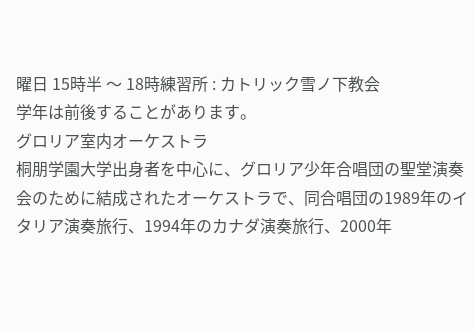曜日 15時半 〜 18時練習所 : カトリック雪ノ下教会
学年は前後することがあります。
グロリア室内オーケストラ
桐朋学園大学出身者を中心に、グロリア少年合唱団の聖堂演奏会のために結成されたオーケストラで、同合唱団の1989年のイタリア演奏旅行、1994年のカナダ演奏旅行、2000年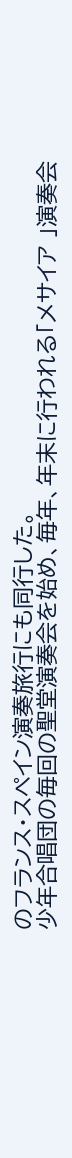のフランス・スペイン演奏旅行にも同行した。
少年合唱団の毎回の聖堂演奏会を始め、毎年、年末に行われる「メサイア 」演奏会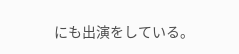にも出演をしている。